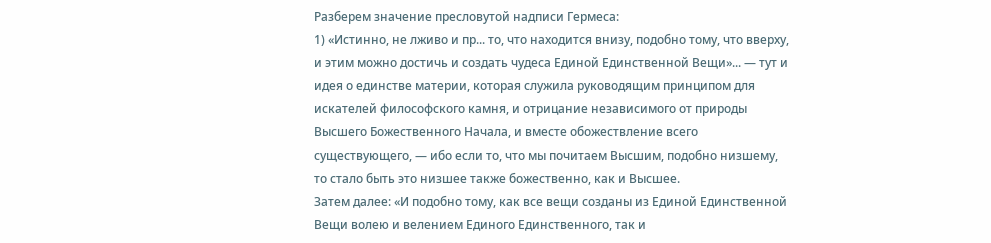Разберем значение пресловутой надписи Гермеса:
1) «Истинно, не лживо и пр... то, что находится внизу, подобно тому, что вверху, и этим можно достичь и создать чудеса Единой Единственной Вещи»... — тут и идея о единстве материи, которая служила руководящим принципом для искателей философского камня, и отрицание независимого от природы Высшего Божественного Начала, и вместе обожествление всего существующего, — ибо если то, что мы почитаем Высшим, подобно низшему, то стало быть это низшее также божественно, как и Высшее.
Затем далее: «И подобно тому, как все вещи созданы из Единой Единственной Вещи волею и велением Единого Единственного, так и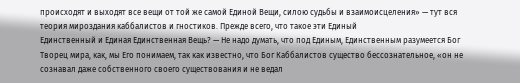происходят и выходят все вещи от той же самой Единой Вещи, силою судьбы и взаимоисцеления» — тут вся теория мироздания каббалистов и гностиков. Прежде всего, что такое эти Единый
Единственный и Единая Единственная Вещь? — Не надо думать, что под Единым, Единственным разумеется Бог Творец мира, как, мы Его понимаем, так как известно, что Бог Каббалистов существо бессознательное, «он не сознавал даже собственного своего существования и не ведал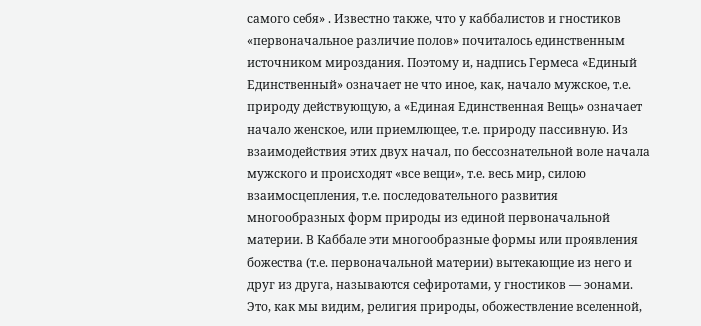самого себя» . Известно также, что у каббалистов и гностиков «первоначальное различие полов» почиталось единственным источником мироздания. Поэтому и, надпись Гермеса «Единый Единственный» означает не что иное, как, начало мужское, т.е. природу действующую, а «Единая Единственная Вещь» означает начало женское, или приемлющее, т.е. природу пассивную. Из взаимодействия этих двух начал, по бессознательной воле начала мужского и происходят «все вещи», т.е. весь мир, силою взаимосцепления, т.е. последовательного развития многообразных форм природы из единой первоначальной материи. В Каббале эти многообразные формы или проявления божества (т.е. первоначальной материи) вытекающие из него и друг из друга, называются сефиротами, у гностиков — эонами.
Это, как мы видим, религия природы, обожествление вселенной,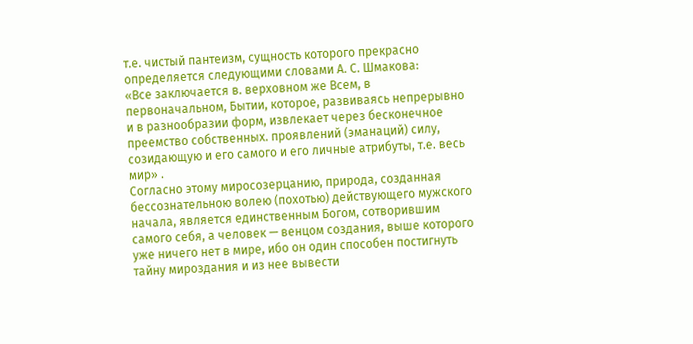т.е. чистый пантеизм, сущность которого прекрасно определяется следующими словами А. С. Шмакова:
«Все заключается в. верховном же Всем, в первоначальном, Бытии, которое, развиваясь непрерывно и в разнообразии форм, извлекает через бесконечное преемство собственных. проявлений (эманаций) силу, созидающую и его самого и его личные атрибуты, т.е. весь мир» .
Согласно этому миросозерцанию, природа, созданная бессознательною волею (похотью) действующего мужского начала, является единственным Богом, сотворившим самого себя, а человек — венцом создания, выше которого уже ничего нет в мире, ибо он один способен постигнуть тайну мироздания и из нее вывести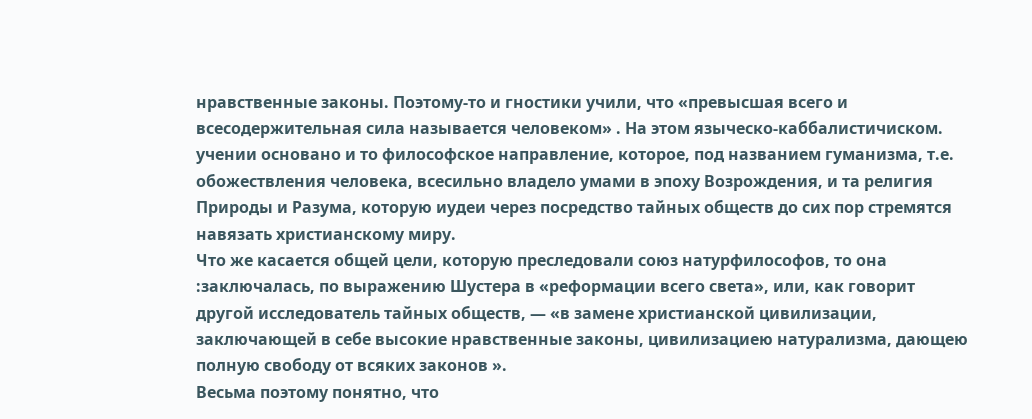нравственные законы. Поэтому-то и гностики учили, что «превысшая всего и всесодержительная сила называется человеком» . На этом языческо-каббалистичиском. учении основано и то философское направление, которое, под названием гуманизма, т.е. обожествления человека, всесильно владело умами в эпоху Возрождения, и та религия Природы и Разума, которую иудеи через посредство тайных обществ до сих пор стремятся навязать христианскому миру.
Что же касается общей цели, которую преследовали союз натурфилософов, то она :заключалась, по выражению Шустера в «реформации всего света», или, как говорит другой исследователь тайных обществ, — «в замене христианской цивилизации, заключающей в себе высокие нравственные законы, цивилизациею натурализма, дающею полную свободу от всяких законов ».
Весьма поэтому понятно, что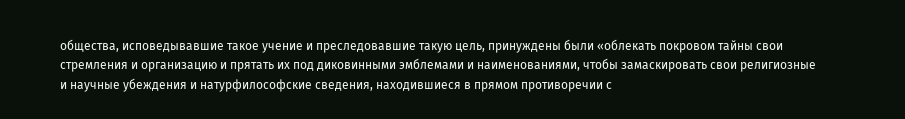общества, исповедывавшие такое учение и преследовавшие такую цель, принуждены были «облекать покровом тайны свои стремления и организацию и прятать их под диковинными эмблемами и наименованиями, чтобы замаскировать свои религиозные и научные убеждения и натурфилософские сведения, находившиеся в прямом противоречии с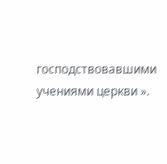господствовавшими учениями церкви ».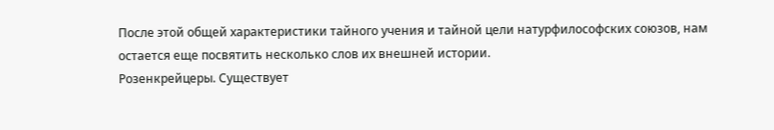После этой общей характеристики тайного учения и тайной цели натурфилософских союзов, нам остается еще посвятить несколько слов их внешней истории.
Розенкрейцеры. Существует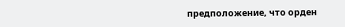предположение, что орден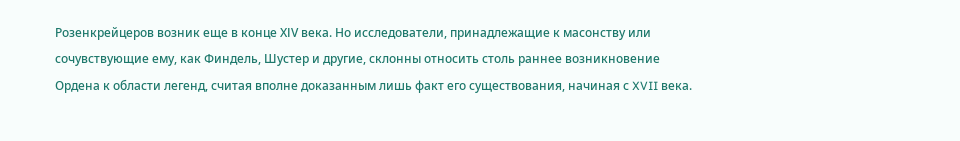Розенкрейцеров возник еще в конце ХІV века. Но исследователи, принадлежащие к масонству или сочувствующие ему, как Финдель, Шустер и другие, склонны относить столь раннее возникновение Ордена к области легенд, считая вполне доказанным лишь факт его существования, начиная с XVII века.